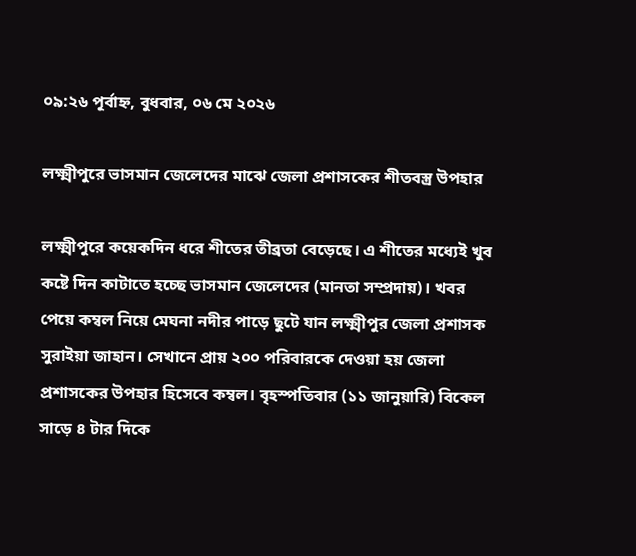০৯:২৬ পূর্বাহ্ন, বুধবার, ০৬ মে ২০২৬

লক্ষ্মীপুরে ভাসমান জেলেদের মাঝে জেলা প্রশাসকের শীতবস্ত্র উপহার

লক্ষ্মীপুরে কয়েকদিন ধরে শীতের তীব্রতা বেড়েছে। এ শীতের মধ্যেই খুব কষ্টে দিন কাটাতে হচ্ছে ভাসমান জেলেদের (মানতা সম্প্রদায়)। খবর পেয়ে কম্বল নিয়ে মেঘনা নদীর পাড়ে ছুটে যান লক্ষ্মীপুর জেলা প্রশাসক সুরাইয়া জাহান। সেখানে প্রায় ২০০ পরিবারকে দেওয়া হয় জেলা প্রশাসকের উপহার হিসেবে কম্বল। বৃহস্পতিবার (১১ জানুয়ারি) বিকেল সাড়ে ৪ টার দিকে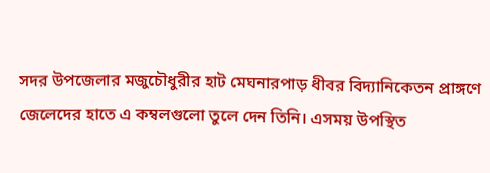সদর উপজেলার মজুচৌধুরীর হাট মেঘনারপাড় ধীবর বিদ্যানিকেতন প্রাঙ্গণে জেলেদের হাতে এ কম্বলগুলো তুলে দেন তিনি। এসময় উপস্থিত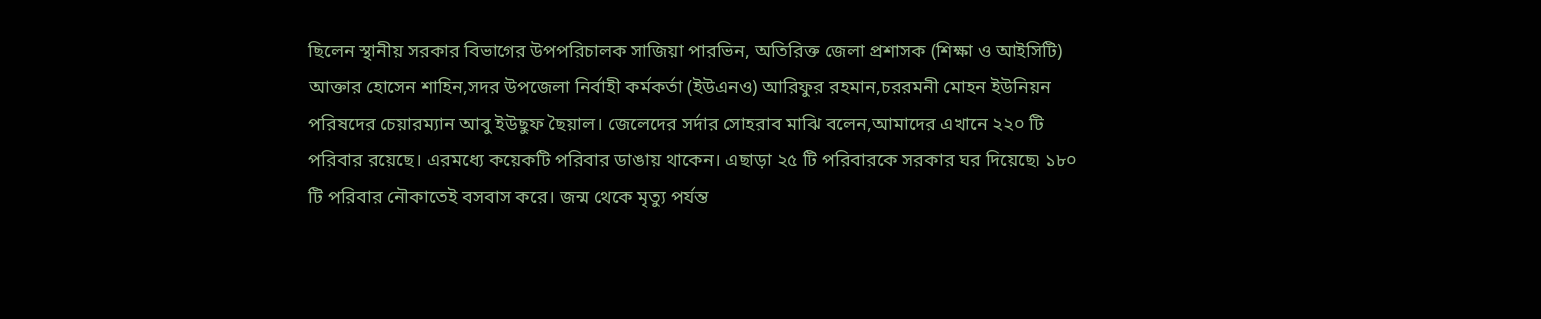ছিলেন স্থানীয় সরকার বিভাগের উপপরিচালক সাজিয়া পারভিন, অতিরিক্ত জেলা প্রশাসক (শিক্ষা ও আইসিটি) আক্তার হোসেন শাহিন,সদর উপজেলা নির্বাহী কর্মকর্তা (ইউএনও) আরিফুর রহমান,চররমনী মোহন ইউনিয়ন পরিষদের চেয়ারম্যান আবু ইউছুফ ছৈয়াল। জেলেদের সর্দার সোহরাব মাঝি বলেন,আমাদের এখানে ২২০ টি পরিবার রয়েছে। এরমধ্যে কয়েকটি পরিবার ডাঙায় থাকেন। এছাড়া ২৫ টি পরিবারকে সরকার ঘর দিয়েছে৷ ১৮০ টি পরিবার নৌকাতেই বসবাস করে। জন্ম থেকে মৃত্যু পর্যন্ত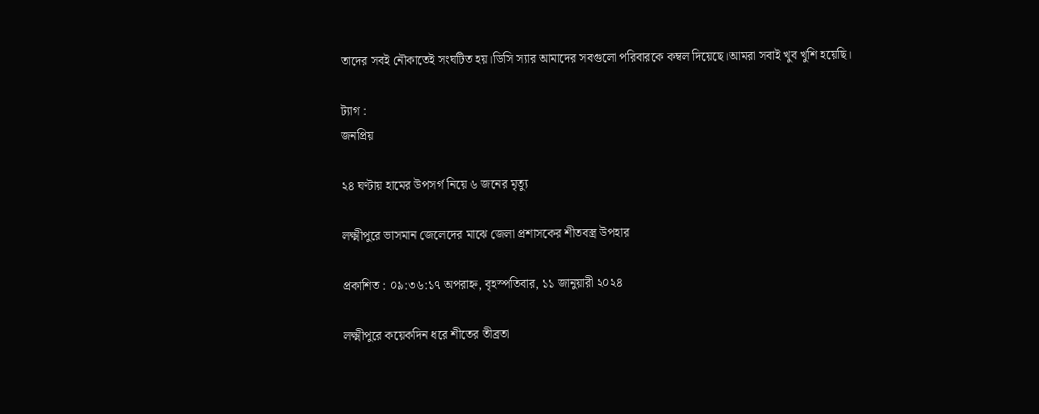তাদের সবই নৌকাতেই সংঘটিত হয়।ডিসি স্যার আমাদের সবগুলো পরিবারকে কম্বল দিয়েছে।আমরা সবাই খুব খুশি হয়েছি।

ট্যাগ :
জনপ্রিয়

২৪ ঘণ্টায় হামের উপসর্গ নিয়ে ৬ জনের মৃত্যু

লক্ষ্মীপুরে ভাসমান জেলেদের মাঝে জেলা প্রশাসকের শীতবস্ত্র উপহার

প্রকাশিত : ০৯:৩৬:১৭ অপরাহ্ন, বৃহস্পতিবার, ১১ জানুয়ারী ২০২৪

লক্ষ্মীপুরে কয়েকদিন ধরে শীতের তীব্রতা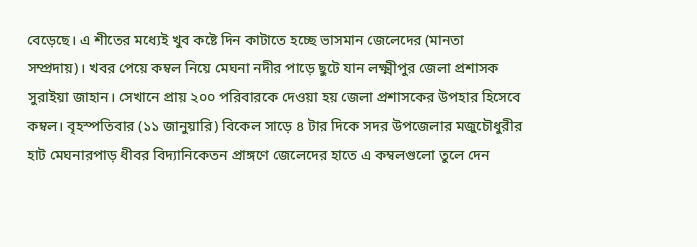বেড়েছে। এ শীতের মধ্যেই খুব কষ্টে দিন কাটাতে হচ্ছে ভাসমান জেলেদের (মানতা সম্প্রদায়)। খবর পেয়ে কম্বল নিয়ে মেঘনা নদীর পাড়ে ছুটে যান লক্ষ্মীপুর জেলা প্রশাসক সুরাইয়া জাহান। সেখানে প্রায় ২০০ পরিবারকে দেওয়া হয় জেলা প্রশাসকের উপহার হিসেবে কম্বল। বৃহস্পতিবার (১১ জানুয়ারি) বিকেল সাড়ে ৪ টার দিকে সদর উপজেলার মজুচৌধুরীর হাট মেঘনারপাড় ধীবর বিদ্যানিকেতন প্রাঙ্গণে জেলেদের হাতে এ কম্বলগুলো তুলে দেন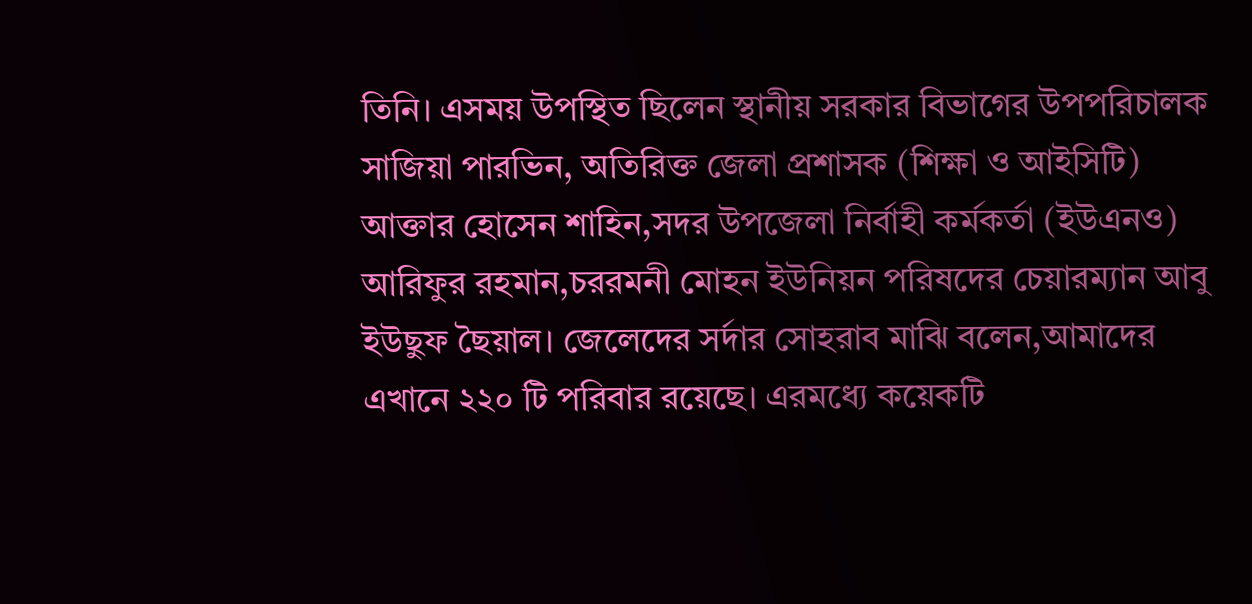তিনি। এসময় উপস্থিত ছিলেন স্থানীয় সরকার বিভাগের উপপরিচালক সাজিয়া পারভিন, অতিরিক্ত জেলা প্রশাসক (শিক্ষা ও আইসিটি) আক্তার হোসেন শাহিন,সদর উপজেলা নির্বাহী কর্মকর্তা (ইউএনও) আরিফুর রহমান,চররমনী মোহন ইউনিয়ন পরিষদের চেয়ারম্যান আবু ইউছুফ ছৈয়াল। জেলেদের সর্দার সোহরাব মাঝি বলেন,আমাদের এখানে ২২০ টি পরিবার রয়েছে। এরমধ্যে কয়েকটি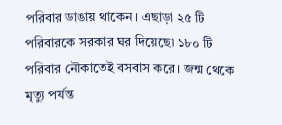পরিবার ডাঙায় থাকেন। এছাড়া ২৫ টি পরিবারকে সরকার ঘর দিয়েছে৷ ১৮০ টি পরিবার নৌকাতেই বসবাস করে। জন্ম থেকে মৃত্যু পর্যন্ত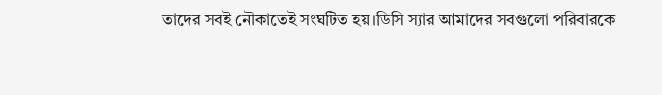তাদের সবই নৌকাতেই সংঘটিত হয়।ডিসি স্যার আমাদের সবগুলো পরিবারকে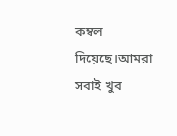কম্বল দিয়েছে।আমরা সবাই খুব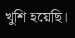খুশি হয়েছি।